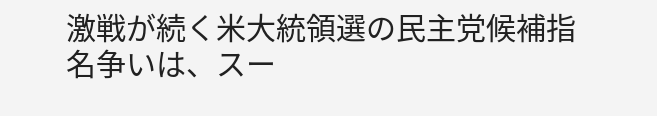激戦が続く米大統領選の民主党候補指名争いは、スー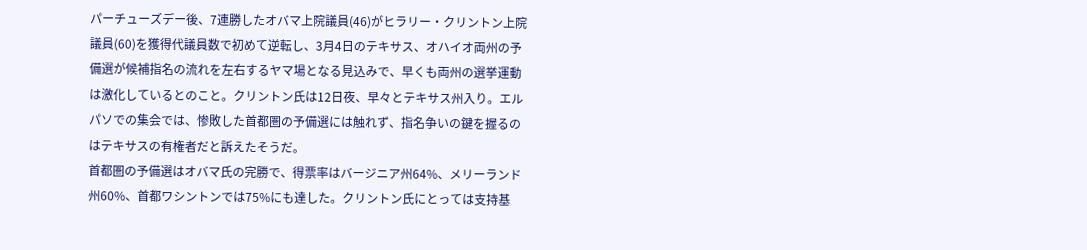パーチューズデー後、7連勝したオバマ上院議員(46)がヒラリー・クリントン上院議員(60)を獲得代議員数で初めて逆転し、3月4日のテキサス、オハイオ両州の予備選が候補指名の流れを左右するヤマ場となる見込みで、早くも両州の選挙運動は激化しているとのこと。クリントン氏は12日夜、早々とテキサス州入り。エルパソでの集会では、惨敗した首都圏の予備選には触れず、指名争いの鍵を握るのはテキサスの有権者だと訴えたそうだ。
首都圏の予備選はオバマ氏の完勝で、得票率はバージニア州64%、メリーランド州60%、首都ワシントンでは75%にも達した。クリントン氏にとっては支持基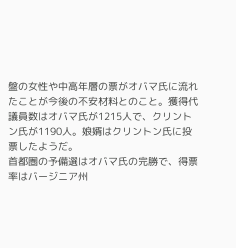盤の女性や中高年層の票がオバマ氏に流れたことが今後の不安材料とのこと。獲得代議員数はオバマ氏が1215人で、クリントン氏が1190人。娘婿はクリントン氏に投票したようだ。
首都圏の予備選はオバマ氏の完勝で、得票率はバージニア州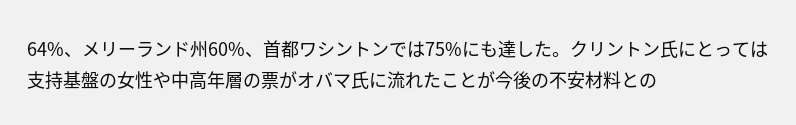64%、メリーランド州60%、首都ワシントンでは75%にも達した。クリントン氏にとっては支持基盤の女性や中高年層の票がオバマ氏に流れたことが今後の不安材料との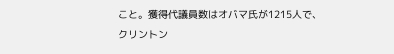こと。獲得代議員数はオバマ氏が1215人で、クリントン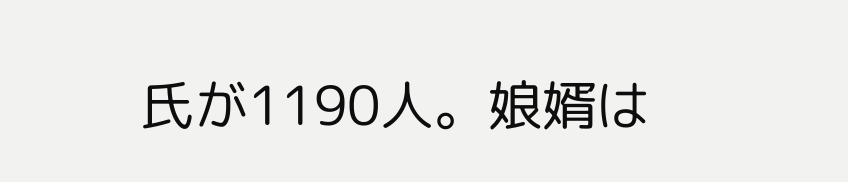氏が1190人。娘婿は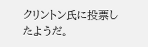クリントン氏に投票したようだ。